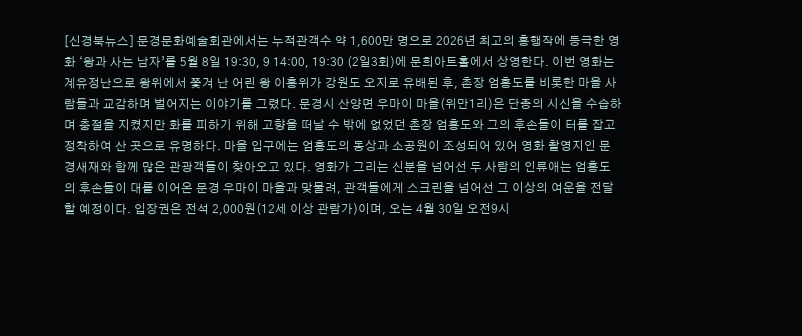[신경북뉴스] 문경문화예술회관에서는 누적관객수 약 1,600만 명으로 2026년 최고의 흥행작에 등극한 영화 ‘왕과 사는 남자’를 5월 8일 19:30, 9 14:00, 19:30 (2일3회)에 문희아트홀에서 상영한다. 이번 영화는 계유정난으로 왕위에서 쫓겨 난 어린 왕 이홍위가 강원도 오지로 유배된 후, 촌장 엄흥도를 비롯한 마을 사람들과 교감하며 벌어지는 이야기를 그렸다. 문경시 산양면 우마이 마을(위만1리)은 단종의 시신을 수습하며 충절을 지켰지만 화를 피하기 위해 고향을 떠날 수 밖에 없었던 촌장 엄흥도와 그의 후손들이 터를 잡고 정착하여 산 곳으로 유명하다. 마을 입구에는 엄흥도의 동상과 소공원이 조성되어 있어 영화 촬영지인 문경새재와 함께 많은 관광객들이 찾아오고 있다. 영화가 그리는 신분을 넘어선 두 사람의 인류애는 엄흥도의 후손들이 대를 이어온 문경 우마이 마을과 맞물려, 관객들에게 스크린을 넘어선 그 이상의 여운을 전달할 예정이다. 입장권은 전석 2,000원(12세 이상 관람가)이며, 오는 4월 30일 오전9시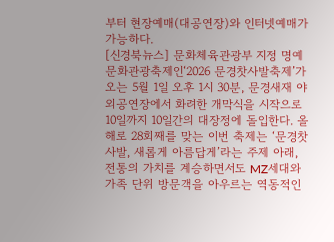부터 현장예매(대공연장)와 인터넷예매가 가능하다.
[신경북뉴스] 문화체육관광부 지정 명예문화관광축제인‘2026 문경찻사발축제’가 오는 5월 1일 오후 1시 30분, 문경새재 야외공연장에서 화려한 개막식을 시작으로 10일까지 10일간의 대장정에 돌입한다. 올해로 28회째를 맞는 이번 축제는 ‘문경찻사발, 새롭게 아름답게’라는 주제 아래, 전통의 가치를 계승하면서도 MZ세대와 가족 단위 방문객을 아우르는 역동적인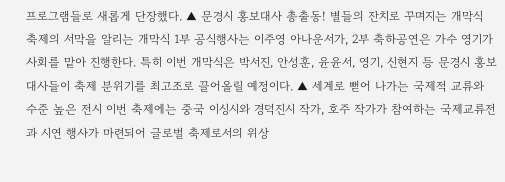프로그램들로 새롭게 단장했다. ▲ 문경시 홍보대사 총출동! 별들의 잔치로 꾸며지는 개막식 축제의 서막을 알리는 개막식 1부 공식행사는 이주영 아나운서가, 2부 축하공연은 가수 영기가 사회를 맡아 진행한다. 특히 이번 개막식은 박서진, 안성훈, 윤윤서, 영기, 신현지 등 문경시 홍보대사들이 축제 분위기를 최고조로 끌어올릴 예정이다. ▲ 세계로 뻗어 나가는 국제적 교류와 수준 높은 전시 이번 축제에는 중국 이싱시와 경덕진시 작가, 호주 작가가 참여하는 국제교류전과 시연 행사가 마련되어 글로벌 축제로서의 위상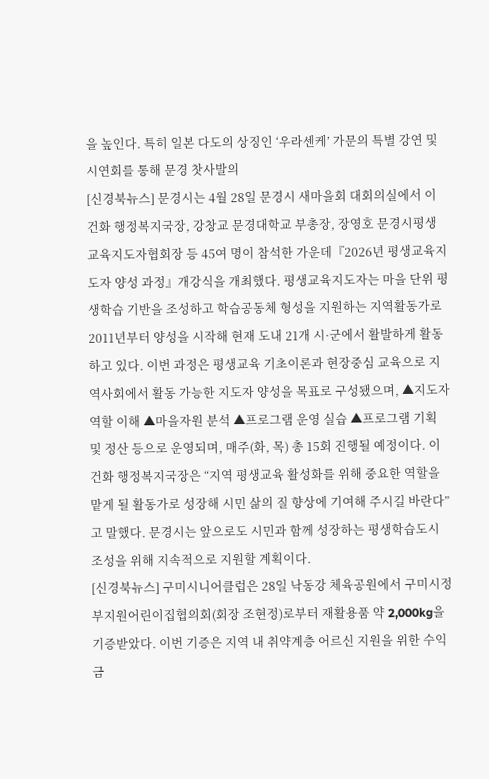을 높인다. 특히 일본 다도의 상징인 ‘우라센케’ 가문의 특별 강연 및 시연회를 통해 문경 찻사발의
[신경북뉴스] 문경시는 4월 28일 문경시 새마을회 대회의실에서 이건화 행정복지국장, 강창교 문경대학교 부총장, 장영호 문경시평생교육지도자협회장 등 45여 명이 참석한 가운데『2026년 평생교육지도자 양성 과정』개강식을 개최했다. 평생교육지도자는 마을 단위 평생학습 기반을 조성하고 학습공동체 형성을 지원하는 지역활동가로 2011년부터 양성을 시작해 현재 도내 21개 시·군에서 활발하게 활동하고 있다. 이번 과정은 평생교육 기초이론과 현장중심 교육으로 지역사회에서 활동 가능한 지도자 양성을 목표로 구성됐으며, ▲지도자 역할 이해 ▲마을자원 분석 ▲프로그램 운영 실습 ▲프로그램 기획 및 정산 등으로 운영되며, 매주(화, 목) 총 15회 진행될 예정이다. 이건화 행정복지국장은 “지역 평생교육 활성화를 위해 중요한 역할을 맡게 될 활동가로 성장해 시민 삶의 질 향상에 기여해 주시길 바란다”고 말했다. 문경시는 앞으로도 시민과 함께 성장하는 평생학습도시 조성을 위해 지속적으로 지원할 계획이다.
[신경북뉴스] 구미시니어클럽은 28일 낙동강 체육공원에서 구미시정부지원어린이집협의회(회장 조현정)로부터 재활용품 약 2,000kg을 기증받았다. 이번 기증은 지역 내 취약계층 어르신 지원을 위한 수익금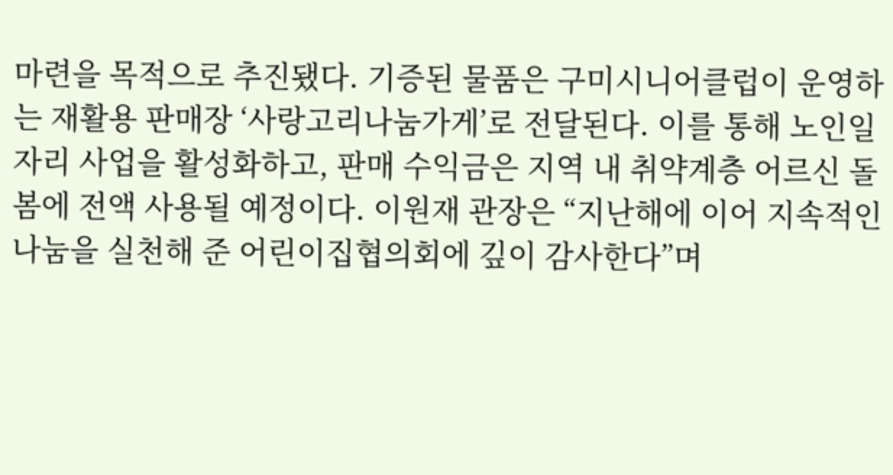마련을 목적으로 추진됐다. 기증된 물품은 구미시니어클럽이 운영하는 재활용 판매장 ‘사랑고리나눔가게’로 전달된다. 이를 통해 노인일자리 사업을 활성화하고, 판매 수익금은 지역 내 취약계층 어르신 돌봄에 전액 사용될 예정이다. 이원재 관장은 “지난해에 이어 지속적인 나눔을 실천해 준 어린이집협의회에 깊이 감사한다”며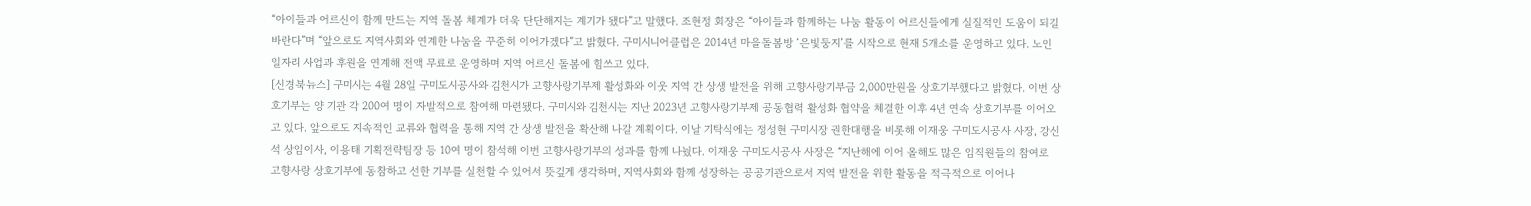“아이들과 어르신이 함께 만드는 지역 돌봄 체계가 더욱 단단해지는 계기가 됐다”고 말했다. 조현정 회장은 “아이들과 함께하는 나눔 활동이 어르신들에게 실질적인 도움이 되길 바란다”며 “앞으로도 지역사회와 연계한 나눔을 꾸준히 이어가겠다”고 밝혔다. 구미시니어클럽은 2014년 마을돌봄방 ‘은빛둥지’를 시작으로 현재 5개소를 운영하고 있다. 노인일자리 사업과 후원을 연계해 전액 무료로 운영하며 지역 어르신 돌봄에 힘쓰고 있다.
[신경북뉴스] 구미시는 4월 28일 구미도시공사와 김천시가 고향사랑기부제 활성화와 이웃 지역 간 상생 발전을 위해 고향사랑기부금 2,000만원을 상호기부했다고 밝혔다. 이번 상호기부는 양 기관 각 200여 명이 자발적으로 참여해 마련됐다. 구미시와 김천시는 지난 2023년 고향사랑기부제 공동협력 활성화 협약을 체결한 이후 4년 연속 상호기부를 이어오고 있다. 앞으로도 지속적인 교류와 협력을 통해 지역 간 상생 발전을 확산해 나갈 계획이다. 이날 기탁식에는 정성현 구미시장 권한대행을 비롯해 이재웅 구미도시공사 사장, 강신석 상임이사, 이용태 기획전략팀장 등 10여 명이 참석해 이번 고향사랑기부의 성과를 함께 나눴다. 이재웅 구미도시공사 사장은 “지난해에 이어 올해도 많은 임직원들의 참여로 고향사랑 상호기부에 동참하고 선한 기부를 실천할 수 있어서 뜻깊게 생각하며, 지역사회와 함께 성장하는 공공기관으로서 지역 발전을 위한 활동을 적극적으로 이어나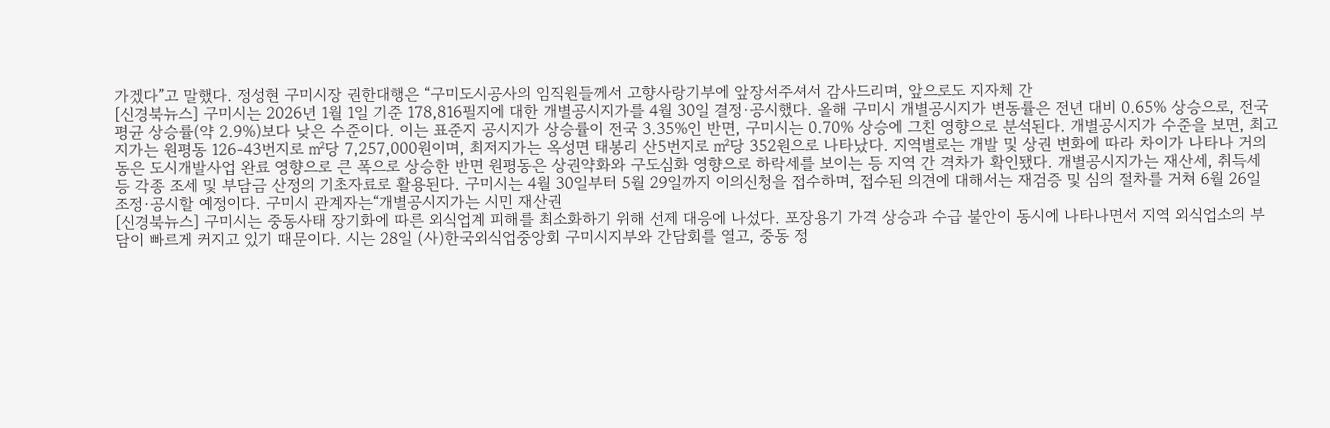가겠다”고 말했다. 정성현 구미시장 권한대행은 “구미도시공사의 임직원들께서 고향사랑기부에 앞장서주셔서 감사드리며, 앞으로도 지자체 간
[신경북뉴스] 구미시는 2026년 1월 1일 기준 178,816필지에 대한 개별공시지가를 4월 30일 결정·공시했다. 올해 구미시 개별공시지가 변동률은 전년 대비 0.65% 상승으로, 전국 평균 상승률(약 2.9%)보다 낮은 수준이다. 이는 표준지 공시지가 상승률이 전국 3.35%인 반면, 구미시는 0.70% 상승에 그친 영향으로 분석된다. 개별공시지가 수준을 보면, 최고지가는 원평동 126-43번지로 ㎡당 7,257,000원이며, 최저지가는 옥성면 태봉리 산5번지로 ㎡당 352원으로 나타났다. 지역별로는 개발 및 상권 변화에 따라 차이가 나타나 거의동은 도시개발사업 완료 영향으로 큰 폭으로 상승한 반면 원평동은 상권약화와 구도심화 영향으로 하락세를 보이는 등 지역 간 격차가 확인됐다. 개별공시지가는 재산세, 취득세 등 각종 조세 및 부담금 산정의 기초자료로 활용된다. 구미시는 4월 30일부터 5월 29일까지 이의신청을 접수하며, 접수된 의견에 대해서는 재검증 및 심의 절차를 거쳐 6월 26일 조정·공시할 예정이다. 구미시 관계자는“개별공시지가는 시민 재산권
[신경북뉴스] 구미시는 중동사태 장기화에 따른 외식업계 피해를 최소화하기 위해 선제 대응에 나섰다. 포장용기 가격 상승과 수급 불안이 동시에 나타나면서 지역 외식업소의 부담이 빠르게 커지고 있기 때문이다. 시는 28일 (사)한국외식업중앙회 구미시지부와 간담회를 열고, 중동 정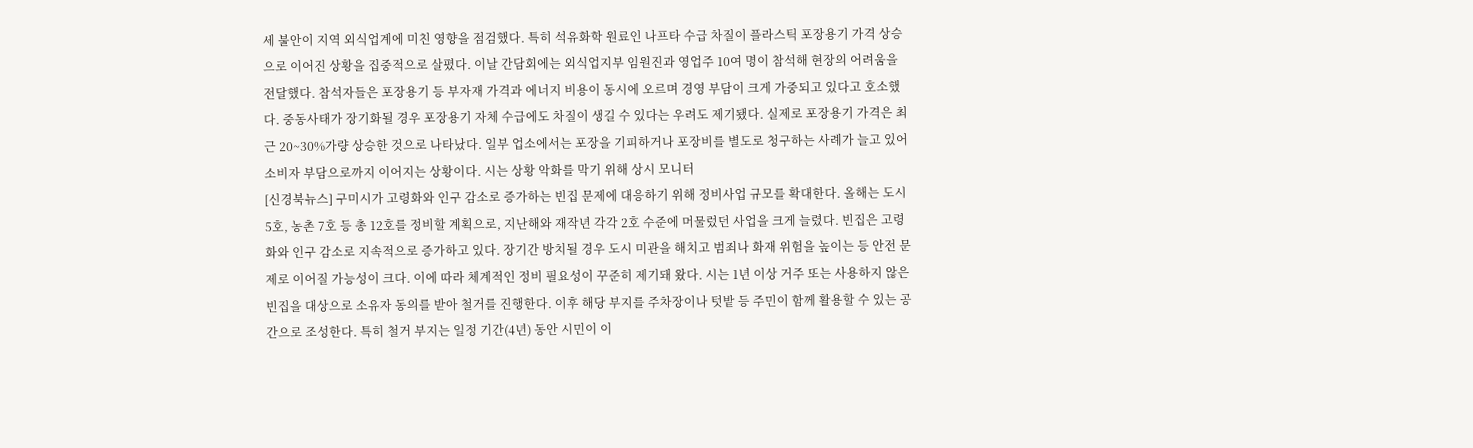세 불안이 지역 외식업계에 미친 영향을 점검했다. 특히 석유화학 원료인 나프타 수급 차질이 플라스틱 포장용기 가격 상승으로 이어진 상황을 집중적으로 살폈다. 이날 간담회에는 외식업지부 임원진과 영업주 10여 명이 참석해 현장의 어려움을 전달했다. 참석자들은 포장용기 등 부자재 가격과 에너지 비용이 동시에 오르며 경영 부담이 크게 가중되고 있다고 호소했다. 중동사태가 장기화될 경우 포장용기 자체 수급에도 차질이 생길 수 있다는 우려도 제기됐다. 실제로 포장용기 가격은 최근 20~30%가량 상승한 것으로 나타났다. 일부 업소에서는 포장을 기피하거나 포장비를 별도로 청구하는 사례가 늘고 있어 소비자 부담으로까지 이어지는 상황이다. 시는 상황 악화를 막기 위해 상시 모니터
[신경북뉴스] 구미시가 고령화와 인구 감소로 증가하는 빈집 문제에 대응하기 위해 정비사업 규모를 확대한다. 올해는 도시 5호, 농촌 7호 등 총 12호를 정비할 계획으로, 지난해와 재작년 각각 2호 수준에 머물렀던 사업을 크게 늘렸다. 빈집은 고령화와 인구 감소로 지속적으로 증가하고 있다. 장기간 방치될 경우 도시 미관을 해치고 범죄나 화재 위험을 높이는 등 안전 문제로 이어질 가능성이 크다. 이에 따라 체계적인 정비 필요성이 꾸준히 제기돼 왔다. 시는 1년 이상 거주 또는 사용하지 않은 빈집을 대상으로 소유자 동의를 받아 철거를 진행한다. 이후 해당 부지를 주차장이나 텃밭 등 주민이 함께 활용할 수 있는 공간으로 조성한다. 특히 철거 부지는 일정 기간(4년) 동안 시민이 이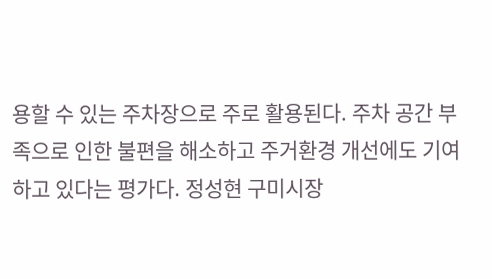용할 수 있는 주차장으로 주로 활용된다. 주차 공간 부족으로 인한 불편을 해소하고 주거환경 개선에도 기여하고 있다는 평가다. 정성현 구미시장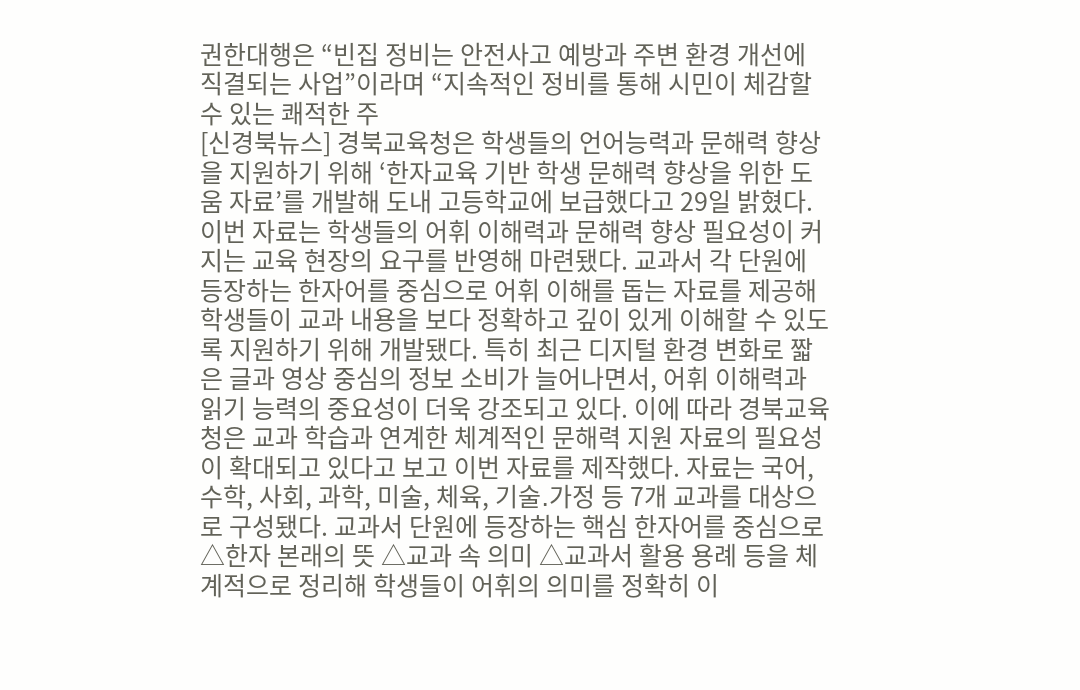권한대행은 “빈집 정비는 안전사고 예방과 주변 환경 개선에 직결되는 사업”이라며 “지속적인 정비를 통해 시민이 체감할 수 있는 쾌적한 주
[신경북뉴스] 경북교육청은 학생들의 언어능력과 문해력 향상을 지원하기 위해 ‘한자교육 기반 학생 문해력 향상을 위한 도움 자료’를 개발해 도내 고등학교에 보급했다고 29일 밝혔다. 이번 자료는 학생들의 어휘 이해력과 문해력 향상 필요성이 커지는 교육 현장의 요구를 반영해 마련됐다. 교과서 각 단원에 등장하는 한자어를 중심으로 어휘 이해를 돕는 자료를 제공해 학생들이 교과 내용을 보다 정확하고 깊이 있게 이해할 수 있도록 지원하기 위해 개발됐다. 특히 최근 디지털 환경 변화로 짧은 글과 영상 중심의 정보 소비가 늘어나면서, 어휘 이해력과 읽기 능력의 중요성이 더욱 강조되고 있다. 이에 따라 경북교육청은 교과 학습과 연계한 체계적인 문해력 지원 자료의 필요성이 확대되고 있다고 보고 이번 자료를 제작했다. 자료는 국어, 수학, 사회, 과학, 미술, 체육, 기술․가정 등 7개 교과를 대상으로 구성됐다. 교과서 단원에 등장하는 핵심 한자어를 중심으로 △한자 본래의 뜻 △교과 속 의미 △교과서 활용 용례 등을 체계적으로 정리해 학생들이 어휘의 의미를 정확히 이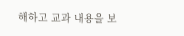해하고 교과 내용을 보